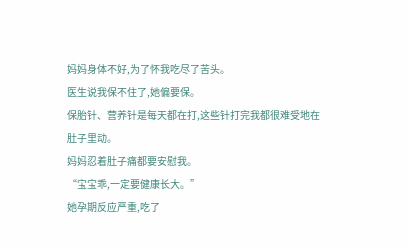妈妈身体不好,为了怀我吃尽了苦头。
医生说我保不住了,她偏要保。
保胎针、营养针是每天都在打,这些针打完我都很难受地在肚子里动。
妈妈忍着肚子痛都要安慰我。
“宝宝乖,一定要健康长大。”
她孕期反应严重,吃了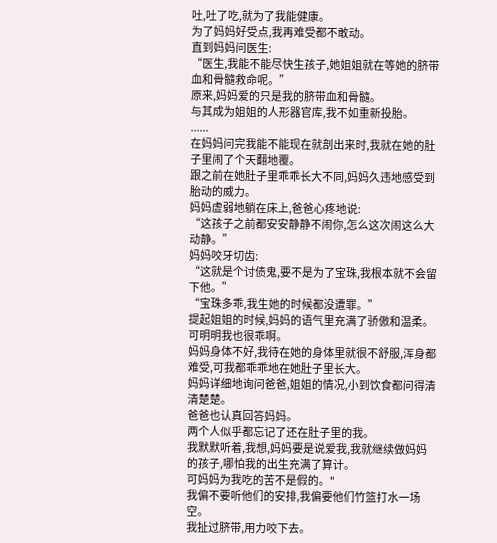吐,吐了吃,就为了我能健康。
为了妈妈好受点,我再难受都不敢动。
直到妈妈问医生:
“医生,我能不能尽快生孩子,她姐姐就在等她的脐带血和骨髓救命呢。”
原来,妈妈爱的只是我的脐带血和骨髓。
与其成为姐姐的人形器官库,我不如重新投胎。
......
在妈妈问完我能不能现在就剖出来时,我就在她的肚子里闹了个天翻地覆。
跟之前在她肚子里乖乖长大不同,妈妈久违地感受到胎动的威力。
妈妈虚弱地躺在床上,爸爸心疼地说:
“这孩子之前都安安静静不闹你,怎么这次闹这么大动静。”
妈妈咬牙切齿:
“这就是个讨债鬼,要不是为了宝珠,我根本就不会留下他。”
“宝珠多乖,我生她的时候都没遭罪。”
提起姐姐的时候,妈妈的语气里充满了骄傲和温柔。
可明明我也很乖啊。
妈妈身体不好,我待在她的身体里就很不舒服,浑身都难受,可我都乖乖地在她肚子里长大。
妈妈详细地询问爸爸,姐姐的情况,小到饮食都问得清清楚楚。
爸爸也认真回答妈妈。
两个人似乎都忘记了还在肚子里的我。
我默默听着,我想,妈妈要是说爱我,我就继续做妈妈的孩子,哪怕我的出生充满了算计。
可妈妈为我吃的苦不是假的。"
我偏不要听他们的安排,我偏要他们竹篮打水一场空。
我扯过脐带,用力咬下去。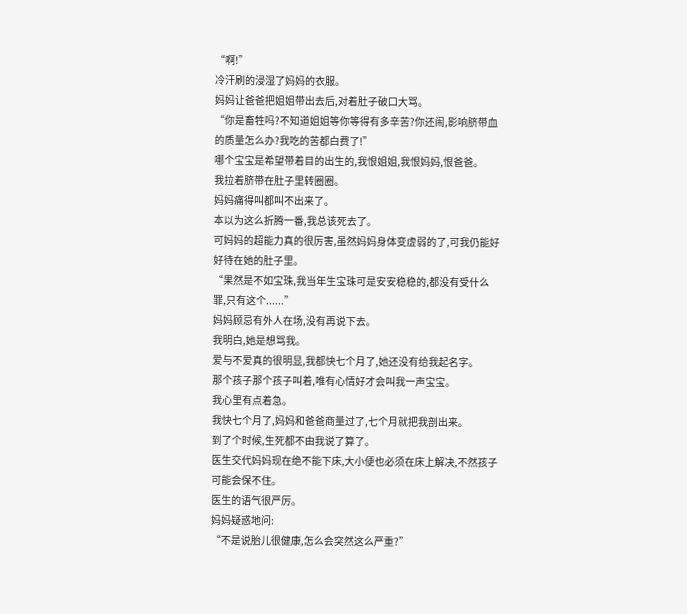“啊!”
冷汗刷的浸湿了妈妈的衣服。
妈妈让爸爸把姐姐带出去后,对着肚子破口大骂。
“你是畜牲吗?不知道姐姐等你等得有多辛苦?你还闹,影响脐带血的质量怎么办?我吃的苦都白费了!”
哪个宝宝是希望带着目的出生的,我恨姐姐,我恨妈妈,恨爸爸。
我拉着脐带在肚子里转圈圈。
妈妈痛得叫都叫不出来了。
本以为这么折腾一番,我总该死去了。
可妈妈的超能力真的很厉害,虽然妈妈身体变虚弱的了,可我仍能好好待在她的肚子里。
“果然是不如宝珠,我当年生宝珠可是安安稳稳的,都没有受什么罪,只有这个......”
妈妈顾忌有外人在场,没有再说下去。
我明白,她是想骂我。
爱与不爱真的很明显,我都快七个月了,她还没有给我起名字。
那个孩子那个孩子叫着,唯有心情好才会叫我一声宝宝。
我心里有点着急。
我快七个月了,妈妈和爸爸商量过了,七个月就把我剖出来。
到了个时候,生死都不由我说了算了。
医生交代妈妈现在绝不能下床,大小便也必须在床上解决,不然孩子可能会保不住。
医生的语气很严厉。
妈妈疑惑地问:
“不是说胎儿很健康,怎么会突然这么严重?”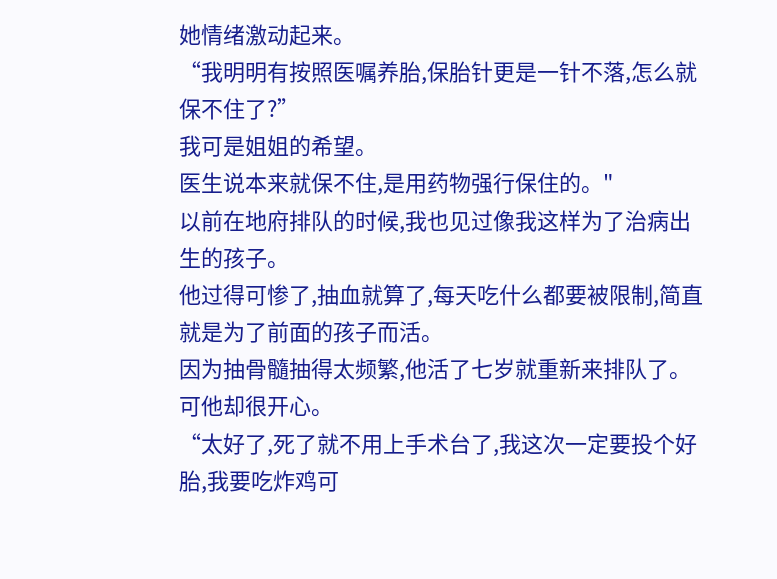她情绪激动起来。
“我明明有按照医嘱养胎,保胎针更是一针不落,怎么就保不住了?”
我可是姐姐的希望。
医生说本来就保不住,是用药物强行保住的。"
以前在地府排队的时候,我也见过像我这样为了治病出生的孩子。
他过得可惨了,抽血就算了,每天吃什么都要被限制,简直就是为了前面的孩子而活。
因为抽骨髓抽得太频繁,他活了七岁就重新来排队了。
可他却很开心。
“太好了,死了就不用上手术台了,我这次一定要投个好胎,我要吃炸鸡可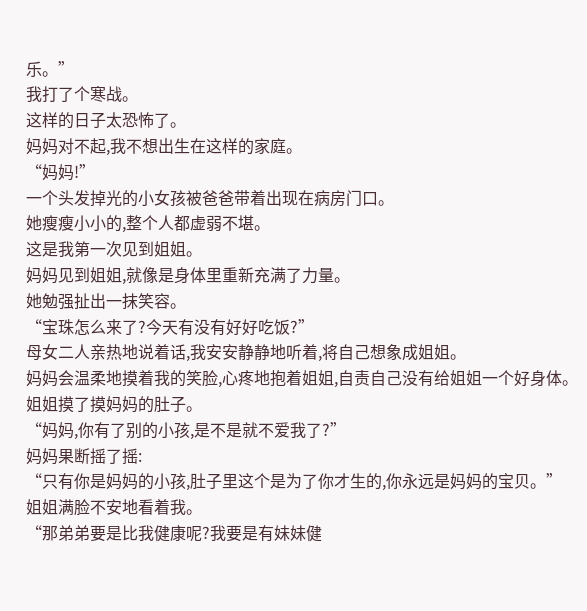乐。”
我打了个寒战。
这样的日子太恐怖了。
妈妈对不起,我不想出生在这样的家庭。
“妈妈!”
一个头发掉光的小女孩被爸爸带着出现在病房门口。
她瘦瘦小小的,整个人都虚弱不堪。
这是我第一次见到姐姐。
妈妈见到姐姐,就像是身体里重新充满了力量。
她勉强扯出一抹笑容。
“宝珠怎么来了?今天有没有好好吃饭?”
母女二人亲热地说着话,我安安静静地听着,将自己想象成姐姐。
妈妈会温柔地摸着我的笑脸,心疼地抱着姐姐,自责自己没有给姐姐一个好身体。
姐姐摸了摸妈妈的肚子。
“妈妈,你有了别的小孩,是不是就不爱我了?”
妈妈果断摇了摇:
“只有你是妈妈的小孩,肚子里这个是为了你才生的,你永远是妈妈的宝贝。”
姐姐满脸不安地看着我。
“那弟弟要是比我健康呢?我要是有妹妹健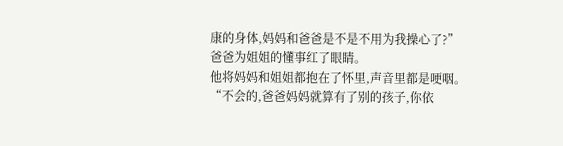康的身体,妈妈和爸爸是不是不用为我操心了?”
爸爸为姐姐的懂事红了眼睛。
他将妈妈和姐姐都抱在了怀里,声音里都是哽咽。
“不会的,爸爸妈妈就算有了别的孩子,你依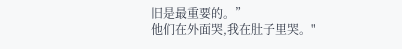旧是最重要的。”
他们在外面哭,我在肚子里哭。"